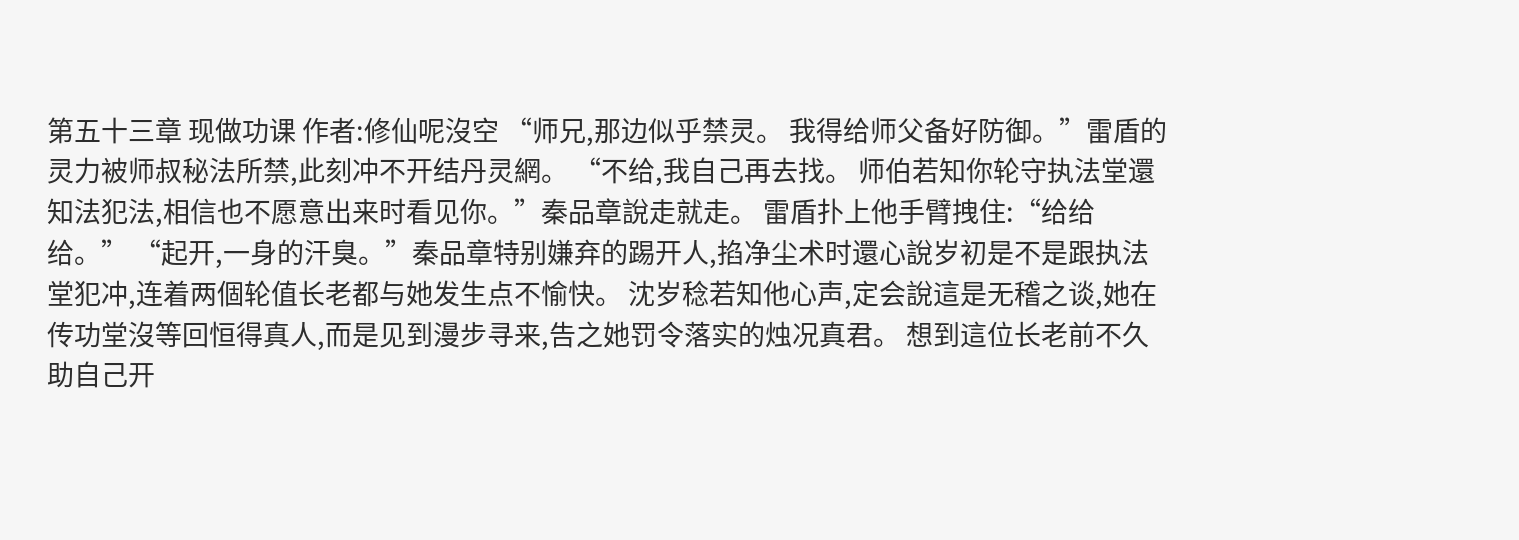第五十三章 现做功课 作者:修仙呢沒空 “师兄,那边似乎禁灵。 我得给师父备好防御。”雷盾的灵力被师叔秘法所禁,此刻冲不开结丹灵網。 “不给,我自己再去找。 师伯若知你轮守执法堂還知法犯法,相信也不愿意出来时看见你。”秦品章說走就走。 雷盾扑上他手臂拽住:“给给给。” “起开,一身的汗臭。”秦品章特别嫌弃的踢开人,掐净尘术时還心說岁初是不是跟执法堂犯冲,连着两個轮值长老都与她发生点不愉快。 沈岁稔若知他心声,定会說這是无稽之谈,她在传功堂沒等回恒得真人,而是见到漫步寻来,告之她罚令落实的烛况真君。 想到這位长老前不久助自己开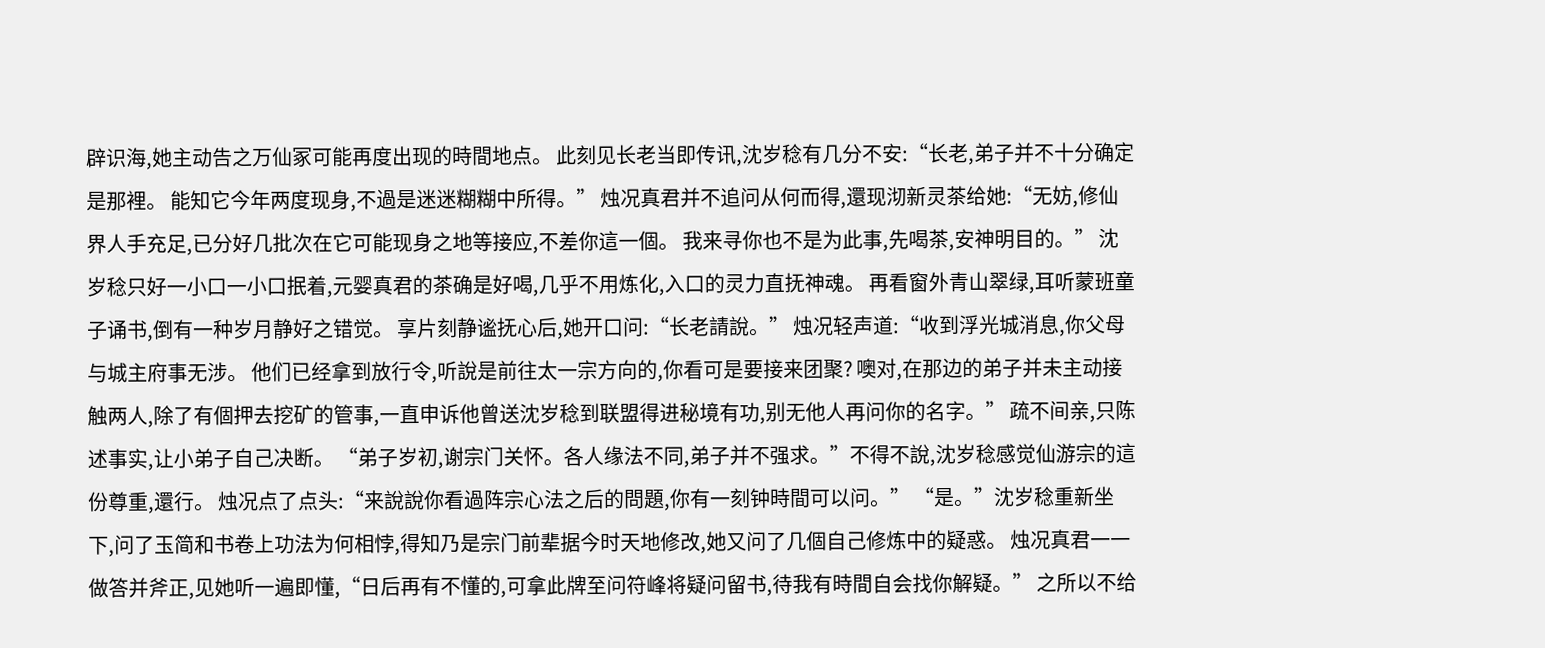辟识海,她主动告之万仙冢可能再度出现的時間地点。 此刻见长老当即传讯,沈岁稔有几分不安:“长老,弟子并不十分确定是那裡。 能知它今年两度现身,不過是迷迷糊糊中所得。” 烛况真君并不追问从何而得,還现沏新灵茶给她:“无妨,修仙界人手充足,已分好几批次在它可能现身之地等接应,不差你這一個。 我来寻你也不是为此事,先喝茶,安神明目的。” 沈岁稔只好一小口一小口抿着,元婴真君的茶确是好喝,几乎不用炼化,入口的灵力直抚神魂。 再看窗外青山翠绿,耳听蒙班童子诵书,倒有一种岁月静好之错觉。 享片刻静谧抚心后,她开口问:“长老請說。” 烛况轻声道:“收到浮光城消息,你父母与城主府事无涉。 他们已经拿到放行令,听說是前往太一宗方向的,你看可是要接来团聚? 噢对,在那边的弟子并未主动接触两人,除了有個押去挖矿的管事,一直申诉他曾送沈岁稔到联盟得进秘境有功,别无他人再问你的名字。” 疏不间亲,只陈述事实,让小弟子自己决断。 “弟子岁初,谢宗门关怀。各人缘法不同,弟子并不强求。”不得不說,沈岁稔感觉仙游宗的這份尊重,還行。 烛况点了点头:“来說說你看過阵宗心法之后的問題,你有一刻钟時間可以问。” “是。”沈岁稔重新坐下,问了玉简和书卷上功法为何相悖,得知乃是宗门前辈据今时天地修改,她又问了几個自己修炼中的疑惑。 烛况真君一一做答并斧正,见她听一遍即懂,“日后再有不懂的,可拿此牌至问符峰将疑问留书,待我有時間自会找你解疑。” 之所以不给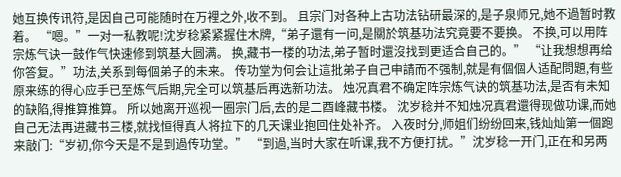她互换传讯符,是因自己可能随时在万裡之外,收不到。 且宗门对各种上古功法钻研最深的,是子泉师兄,她不過暂时教着。 “嗯。”一对一私教呢!沈岁稔紧紧握住木牌,“弟子還有一问,是關於筑基功法究竟要不要换。 不换,可以用阵宗炼气诀一鼓作气快速修到筑基大圆满。 换,藏书一楼的功法,弟子暂时還沒找到更适合自己的。” “让我想想再给你答复。”功法,关系到每個弟子的未来。 传功堂为何会让這批弟子自己申請而不强制,就是有個個人适配問題,有些原来练的得心应手已至炼气后期,完全可以筑基后再选新功法。 烛况真君不确定阵宗炼气诀的筑基功法,是否有未知的缺陷,得推算推算。 所以她离开巡视一圈宗门后,去的是二酉峰藏书楼。 沈岁稔并不知烛况真君還得现做功课,而她自己无法再进藏书三楼,就找恒得真人将拉下的几天课业抱回住处补齐。 入夜时分,师姐们纷纷回来,钱灿灿第一個跑来敲门:“岁初,你今天是不是到過传功堂。” “到過,当时大家在听课,我不方便打扰。”沈岁稔一开门,正在和另两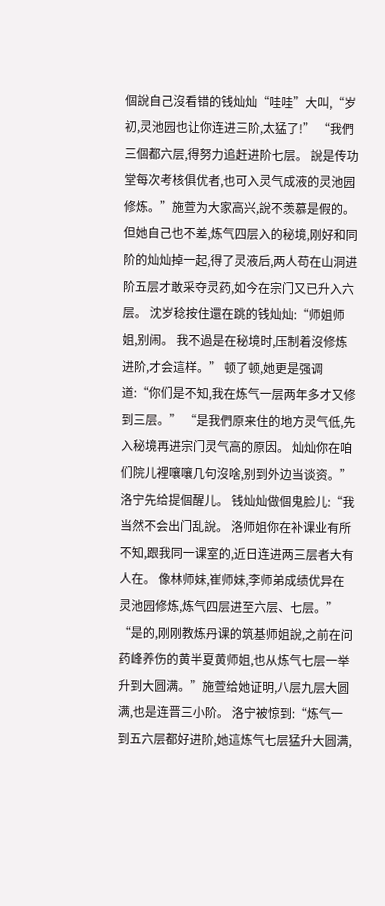個說自己沒看错的钱灿灿“哇哇”大叫,“岁初,灵池园也让你连进三阶,太猛了!” “我們三個都六层,得努力追赶进阶七层。 說是传功堂每次考核俱优者,也可入灵气成液的灵池园修炼。”施萱为大家高兴,說不羡慕是假的。 但她自己也不差,炼气四层入的秘境,刚好和同阶的灿灿掉一起,得了灵液后,两人苟在山洞进阶五层才敢采夺灵药,如今在宗门又已升入六层。 沈岁稔按住還在跳的钱灿灿:“师姐师姐,别闹。 我不過是在秘境时,压制着沒修炼进阶,才会這样。” 顿了顿,她更是强调道:“你们是不知,我在炼气一层两年多才又修到三层。” “是我們原来住的地方灵气低,先入秘境再进宗门灵气高的原因。 灿灿你在咱们院儿裡嚷嚷几句沒啥,别到外边当谈资。”洛宁先给提個醒儿。 钱灿灿做個鬼脸儿:“我当然不会出门乱說。 洛师姐你在补课业有所不知,跟我同一课室的,近日连进两三层者大有人在。 像林师妹,崔师妹,李师弟成绩优异在灵池园修炼,炼气四层进至六层、七层。” “是的,刚刚教炼丹课的筑基师姐說,之前在问药峰养伤的黄半夏黄师姐,也从炼气七层一举升到大圆满。”施萱给她证明,八层九层大圆满,也是连晋三小阶。 洛宁被惊到:“炼气一到五六层都好进阶,她這炼气七层猛升大圆满,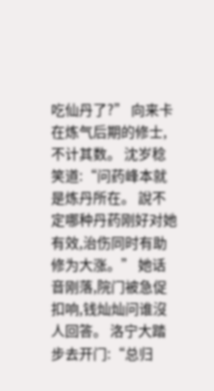吃仙丹了?” 向来卡在炼气后期的修士,不计其数。 沈岁稔笑道:“问药峰本就是炼丹所在。 說不定哪种丹药刚好对她有效,治伤同时有助修为大涨。” 她话音刚落,院门被急促扣响,钱灿灿问谁沒人回答。 洛宁大踏步去开门:“总归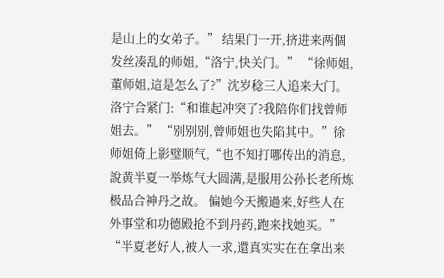是山上的女弟子。” 结果门一开,挤进来两個发丝凑乱的师姐,“洛宁,快关门。” “徐师姐,董师姐,這是怎么了?”沈岁稔三人追来大门。 洛宁合紧门:“和谁起冲突了?我陪你们找曾师姐去。” “别别别,曾师姐也失陷其中。”徐师姐倚上影璧顺气,“也不知打哪传出的消息,說黄半夏一举炼气大圆满,是服用公孙长老所炼极品合神丹之故。 偏她今天搬過来,好些人在外事堂和功德殿抢不到丹药,跑来找她买。” “半夏老好人,被人一求,還真实实在在拿出来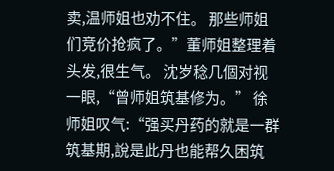卖,温师姐也劝不住。 那些师姐们竞价抢疯了。”董师姐整理着头发,很生气。 沈岁稔几個对视一眼,“曾师姐筑基修为。” 徐师姐叹气:“强买丹药的就是一群筑基期,說是此丹也能帮久困筑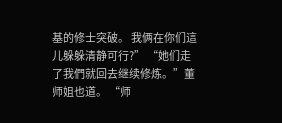基的修士突破。 我俩在你们這儿躲躲清静可行?” “她们走了我們就回去继续修炼。”董师姐也道。 “师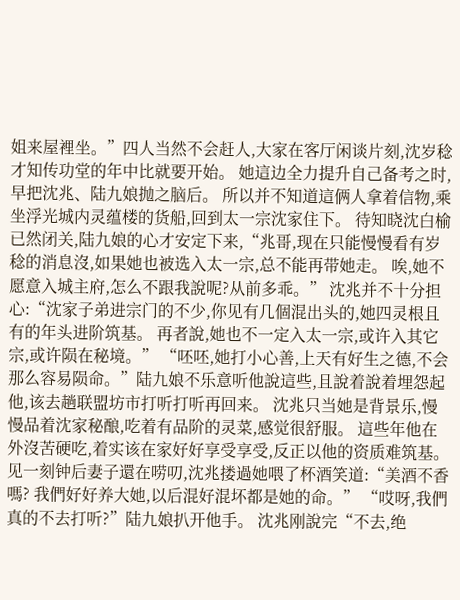姐来屋裡坐。”四人当然不会赶人,大家在客厅闲谈片刻,沈岁稔才知传功堂的年中比就要开始。 她這边全力提升自己备考之时,早把沈兆、陆九娘抛之脑后。 所以并不知道這俩人拿着信物,乘坐浮光城内灵蕴楼的货船,回到太一宗沈家住下。 待知晓沈白榆已然闭关,陆九娘的心才安定下来,“兆哥,现在只能慢慢看有岁稔的消息沒,如果她也被选入太一宗,总不能再带她走。 唉,她不愿意入城主府,怎么不跟我說呢?从前多乖。” 沈兆并不十分担心:“沈家子弟进宗门的不少,你见有几個混出头的,她四灵根且有的年头进阶筑基。 再者說,她也不一定入太一宗,或许入其它宗,或许陨在秘境。” “呸呸,她打小心善,上天有好生之德,不会那么容易陨命。”陆九娘不乐意听他說這些,且說着說着埋怨起他,该去趟联盟坊市打听打听再回来。 沈兆只当她是背景乐,慢慢品着沈家秘酿,吃着有品阶的灵菜,感觉很舒服。 這些年他在外沒苦硬吃,着实该在家好好享受享受,反正以他的资质难筑基。 见一刻钟后妻子還在唠叨,沈兆搂過她喂了杯酒笑道:“美酒不香嗎? 我們好好养大她,以后混好混坏都是她的命。” “哎呀,我們真的不去打听?”陆九娘扒开他手。 沈兆刚說完“不去,绝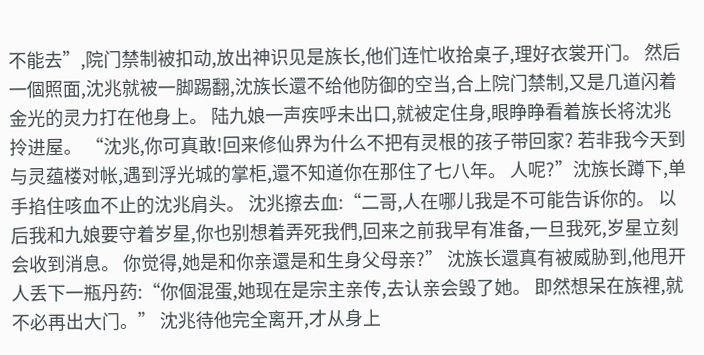不能去”,院门禁制被扣动,放出神识见是族长,他们连忙收拾桌子,理好衣裳开门。 然后一個照面,沈兆就被一脚踢翻,沈族长還不给他防御的空当,合上院门禁制,又是几道闪着金光的灵力打在他身上。 陆九娘一声疾呼未出口,就被定住身,眼睁睁看着族长将沈兆拎进屋。 “沈兆,你可真敢!回来修仙界为什么不把有灵根的孩子带回家? 若非我今天到与灵蕴楼对帐,遇到浮光城的掌柜,還不知道你在那住了七八年。 人呢?”沈族长蹲下,单手掐住咳血不止的沈兆肩头。 沈兆擦去血:“二哥,人在哪儿我是不可能告诉你的。 以后我和九娘要守着岁星,你也别想着弄死我們,回来之前我早有准备,一旦我死,岁星立刻会收到消息。 你觉得,她是和你亲還是和生身父母亲?” 沈族长還真有被威胁到,他甩开人丢下一瓶丹药:“你個混蛋,她现在是宗主亲传,去认亲会毁了她。 即然想呆在族裡,就不必再出大门。” 沈兆待他完全离开,才从身上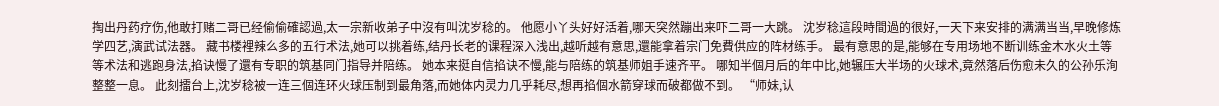掏出丹药疗伤,他敢打赌二哥已经偷偷確認過,太一宗新收弟子中沒有叫沈岁稔的。 他愿小丫头好好活着,哪天突然蹦出来吓二哥一大跳。 沈岁稔這段時間過的很好,一天下来安排的满满当当,早晚修炼学四艺,演武试法器。 藏书楼裡辣么多的五行术法,她可以挑着练,结丹长老的课程深入浅出,越听越有意思,還能拿着宗门免費供应的阵材练手。 最有意思的是,能够在专用场地不断训练金木水火土等等术法和逃跑身法,掐诀慢了還有专职的筑基同门指导并陪练。 她本来挺自信掐诀不慢,能与陪练的筑基师姐手速齐平。 哪知半個月后的年中比,她辗压大半场的火球术,竟然落后伤愈未久的公孙乐洵整整一息。 此刻擂台上,沈岁稔被一连三個连环火球压制到最角落,而她体内灵力几乎耗尽,想再掐個水箭穿球而破都做不到。 “师妹,认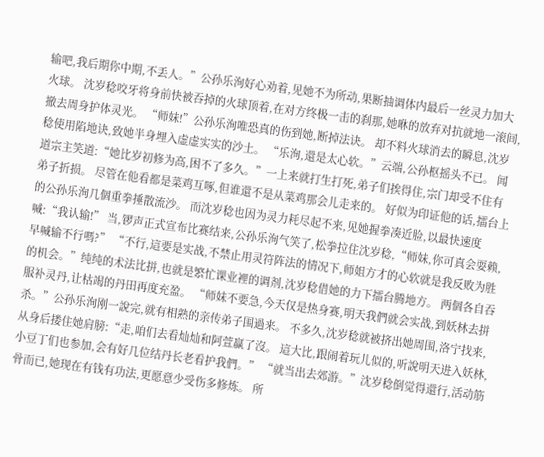输吧,我后期你中期,不丢人。”公孙乐洵好心劝着,见她不为所动,果断抽调体内最后一丝灵力加大火球。 沈岁稔咬牙将身前快被吞掉的火球顶着,在对方终极一击的刹那,她咻的放弃对抗就地一滚间,撤去周身护体灵光。 “师妹!”公孙乐洵唯恐真的伤到她,断掉法诀。 却不料火球消去的瞬息,沈岁稔使用陷地诀,致她半身埋入虚虚实实的沙土。 “乐洵,還是太心软。”云端,公孙枢摇头不已。 闻道宗主笑道:“她比岁初修为高,困不了多久。”一上来就打生打死,弟子们挨得住,宗门却受不住有弟子折损。 尽管在他看都是菜鸡互啄,但谁還不是从菜鸡那会儿走来的。 好似为印证他的话,擂台上的公孙乐洵几個重拳捶散流沙。 而沈岁稔也因为灵力耗尽起不来,见她握拳凑近脸,以最快速度喊:“我认输!” 当,锣声正式宣布比赛结来,公孙乐洵气笑了,松拳拉住沈岁稔,“师妹,你可真会耍赖,早喊输不行嗎?” “不行,這要是实战,不禁止用灵符阵法的情况下,师姐方才的心软就是我反败为胜的机会。”纯纯的术法比拼,也就是繁忙课业裡的调剂,沈岁稔借她的力下擂台腾地方。 两個各自吞服补灵丹,让枯竭的丹田再度充盈。 “师妹不要急,今天仅是热身赛,明天我們就会实战,到妖林去拼杀。”公孙乐洵刚一說完,就有相熟的亲传弟子围過来。 不多久,沈岁稔就被挤出她周围,洛宁找来,从身后搂住她肩膀:“走,咱们去看灿灿和阿萱赢了沒。 這大比,跟闹着玩儿似的,听說明天进入妖林,小豆丁们也参加,会有好几位结丹长老看护我們。” “就当出去郊游。”沈岁稔倒觉得還行,活动筋骨而已,她现在有钱有功法,更愿意少受伤多修炼。 所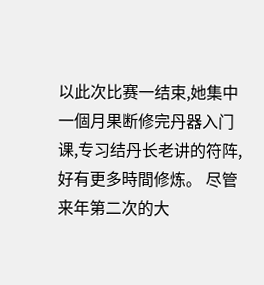以此次比赛一结束,她集中一個月果断修完丹器入门课,专习结丹长老讲的符阵,好有更多時間修炼。 尽管来年第二次的大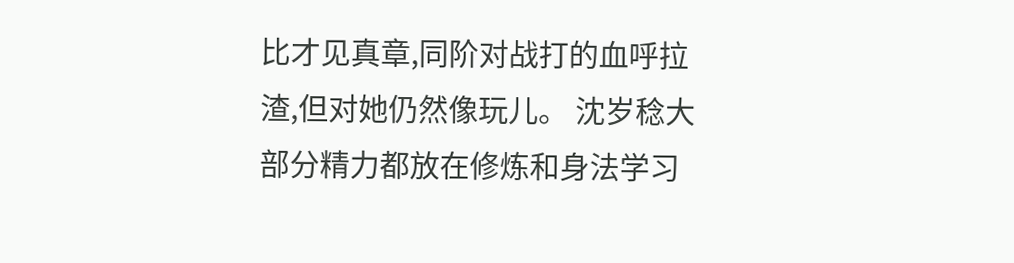比才见真章,同阶对战打的血呼拉渣,但对她仍然像玩儿。 沈岁稔大部分精力都放在修炼和身法学习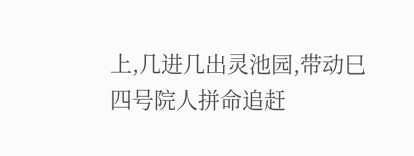上,几进几出灵池园,带动巳四号院人拼命追赶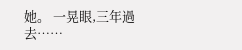她。 一晃眼,三年過去……